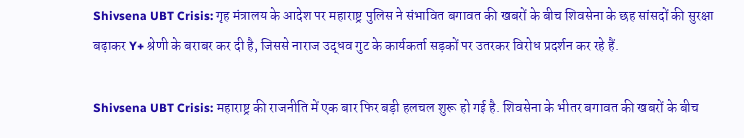Shivsena UBT Crisis: गृह मंत्रालय के आदेश पर महाराष्ट्र पुलिस ने संभावित बगावत की खबरों के बीच शिवसेना के छह सांसदों की सुरक्षा बढ़ाकर Y+ श्रेणी के बराबर कर दी है, जिससे नाराज उद्धव गुट के कार्यकर्ता सड़कों पर उतरकर विरोध प्रदर्शन कर रहे हैं.

Shivsena UBT Crisis: महाराष्ट्र की राजनीति में एक बार फिर बड़ी हलचल शुरू हो गई है. शिवसेना के भीतर बगावत की खबरों के बीच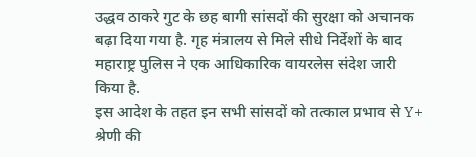उद्धव ठाकरे गुट के छह बागी सांसदों की सुरक्षा को अचानक बढ़ा दिया गया है. गृह मंत्रालय से मिले सीधे निर्देशों के बाद महाराष्ट्र पुलिस ने एक आधिकारिक वायरलेस संदेश जारी किया है.
इस आदेश के तहत इन सभी सांसदों को तत्काल प्रभाव से Y+ श्रेणी की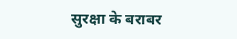सुरक्षा के बराबर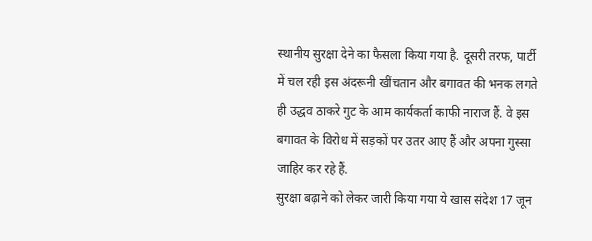स्थानीय सुरक्षा देने का फैसला किया गया है. दूसरी तरफ, पार्टी में चल रही इस अंदरूनी खींचतान और बगावत की भनक लगते ही उद्धव ठाकरे गुट के आम कार्यकर्ता काफी नाराज हैं. वे इस बगावत के विरोध में सड़कों पर उतर आए हैं और अपना गुस्सा जाहिर कर रहे हैं.
सुरक्षा बढ़ाने को लेकर जारी किया गया ये खास संदेश 17 जून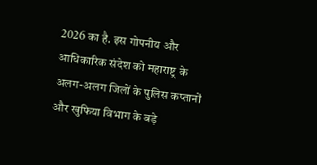2026 का है. इस गोपनीय और आधिकारिक संदेश को महाराष्ट्र के अलग-अलग जिलों के पुलिस कप्तानों और खुफिया विभाग के बड़े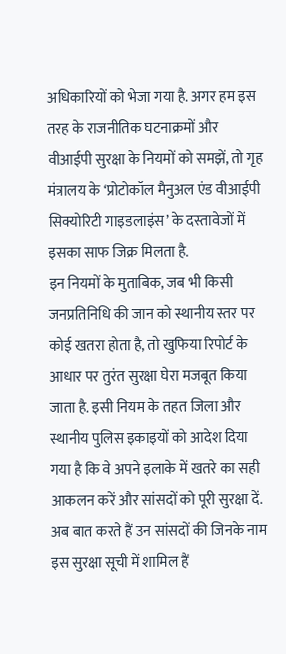अधिकारियों को भेजा गया है. अगर हम इस तरह के राजनीतिक घटनाक्रमों और वीआईपी सुरक्षा के नियमों को समझें, तो गृह मंत्रालय के ‘प्रोटोकॉल मैनुअल एंड वीआईपी सिक्योरिटी गाइडलाइंस’ के दस्तावेजों में इसका साफ जिक्र मिलता है.
इन नियमों के मुताबिक, जब भी किसी जनप्रतिनिधि की जान को स्थानीय स्तर पर कोई खतरा होता है, तो खुफिया रिपोर्ट के आधार पर तुरंत सुरक्षा घेरा मजबूत किया जाता है. इसी नियम के तहत जिला और स्थानीय पुलिस इकाइयों को आदेश दिया गया है कि वे अपने इलाके में खतरे का सही आकलन करें और सांसदों को पूरी सुरक्षा दें.
अब बात करते हैं उन सांसदों की जिनके नाम इस सुरक्षा सूची में शामिल हैं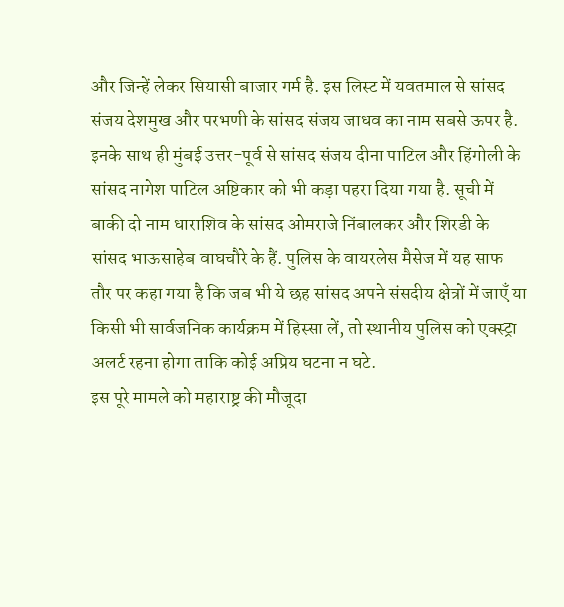और जिन्हें लेकर सियासी बाजार गर्म है. इस लिस्ट में यवतमाल से सांसद संजय देशमुख और परभणी के सांसद संजय जाधव का नाम सबसे ऊपर है. इनके साथ ही मुंबई उत्तर-पूर्व से सांसद संजय दीना पाटिल और हिंगोली के सांसद नागेश पाटिल अष्टिकार को भी कड़ा पहरा दिया गया है. सूची में बाकी दो नाम धाराशिव के सांसद ओमराजे निंबालकर और शिरडी के सांसद भाऊसाहेब वाघचौरे के हैं. पुलिस के वायरलेस मैसेज में यह साफ तौर पर कहा गया है कि जब भी ये छह सांसद अपने संसदीय क्षेत्रों में जाएँ या किसी भी सार्वजनिक कार्यक्रम में हिस्सा लें, तो स्थानीय पुलिस को एक्स्ट्रा अलर्ट रहना होगा ताकि कोई अप्रिय घटना न घटे.
इस पूरे मामले को महाराष्ट्र की मौजूदा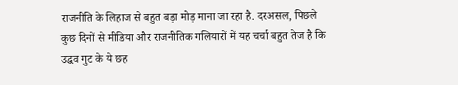राजनीति के लिहाज से बहुत बड़ा मोड़ माना जा रहा है. दरअसल, पिछले कुछ दिनों से मीडिया और राजनीतिक गलियारों में यह चर्चा बहुत तेज है कि उद्धव गुट के ये छह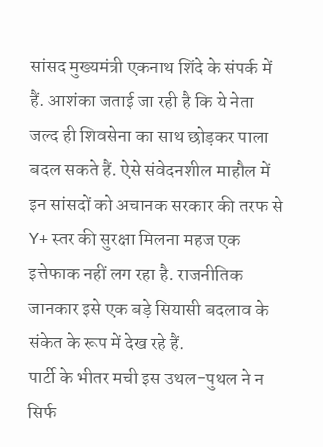सांसद मुख्यमंत्री एकनाथ शिंदे के संपर्क में हैं. आशंका जताई जा रही है कि ये नेता जल्द ही शिवसेना का साथ छोड़कर पाला बदल सकते हैं. ऐसे संवेदनशील माहौल में इन सांसदों को अचानक सरकार की तरफ से Y+ स्तर की सुरक्षा मिलना महज एक इत्तेफाक नहीं लग रहा है. राजनीतिक जानकार इसे एक बड़े सियासी बदलाव के संकेत के रूप में देख रहे हैं.
पार्टी के भीतर मची इस उथल-पुथल ने न सिर्फ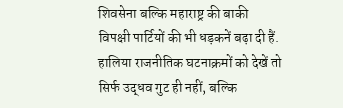शिवसेना बल्कि महाराष्ट्र की बाकी विपक्षी पार्टियों की भी धड़कनें बढ़ा दी हैं. हालिया राजनीतिक घटनाक्रमों को देखें तो सिर्फ उद्धव गुट ही नहीं, बल्कि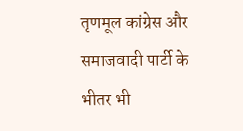तृणमूल कांग्रेस और समाजवादी पार्टी के भीतर भी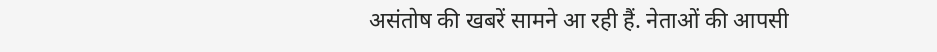असंतोष की खबरें सामने आ रही हैं. नेताओं की आपसी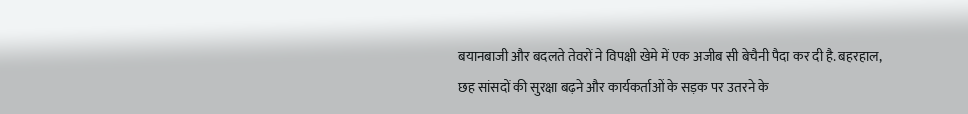बयानबाजी और बदलते तेवरों ने विपक्षी खेमे में एक अजीब सी बेचैनी पैदा कर दी है. बहरहाल, छह सांसदों की सुरक्षा बढ़ने और कार्यकर्ताओं के सड़क पर उतरने के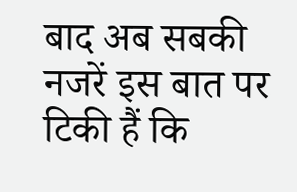बाद अब सबकी नजरें इस बात पर टिकी हैं कि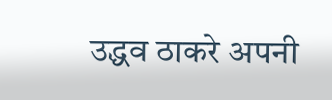उद्धव ठाकरे अपनी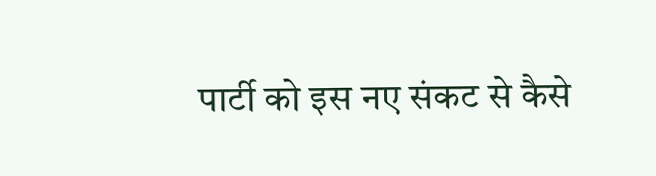पार्टी को इस नए संकट से कैसे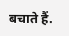बचाते हैं.